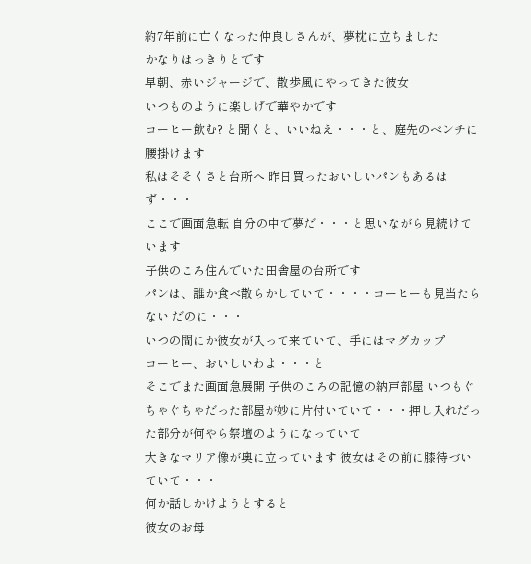約7年前に亡くなった仲良しさんが、夢枕に立ちました
かなりはっきりとです
早朝、赤いジャージで、散歩風にやってきた彼女
いつものように楽しげで華やかです
コーヒー飲む? と聞くと、いいねえ・・・と、庭先のベンチに腰掛けます
私はそそくさと台所へ 昨日買ったおいしいパンもあるはず・・・
ここで画面急転 自分の中で夢だ・・・と思いながら見続けています
子供のころ住んでいた田舎屋の台所です
パンは、誰か食べ散らかしていて・・・・コーヒーも見当たらない だのに・・・
いつの間にか彼女が入って来ていて、手にはマグカップ
コーヒー、おいしいわよ・・・と
そこでまた画面急展開 子供のころの記憶の納戸部屋 いつもぐちゃぐちゃだった部屋が妙に片付いていて・・・押し入れだった部分が何やら祭壇のようになっていて
大きなマリア像が奥に立っています 彼女はその前に膝待づいていて・・・
何か話しかけようとすると
彼女のお母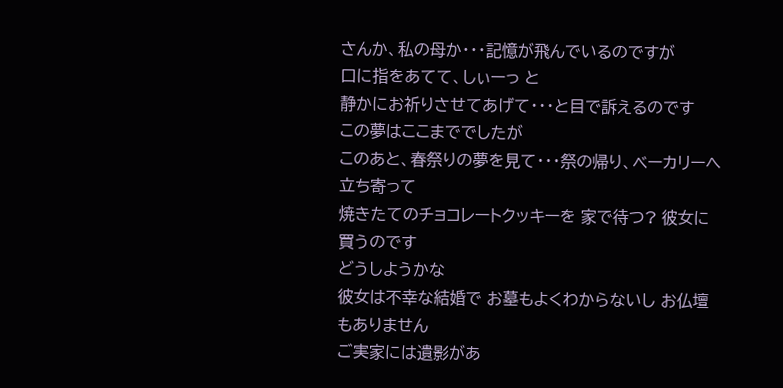さんか、私の母か・・・記憶が飛んでいるのですが
口に指をあてて、しぃーっ と
静かにお祈りさせてあげて・・・と目で訴えるのです
この夢はここまででしたが
このあと、春祭りの夢を見て・・・祭の帰り、ベーカリーへ立ち寄って
焼きたてのチョコレートクッキーを 家で待つ? 彼女に買うのです
どうしようかな
彼女は不幸な結婚で お墓もよくわからないし お仏壇もありません
ご実家には遺影があ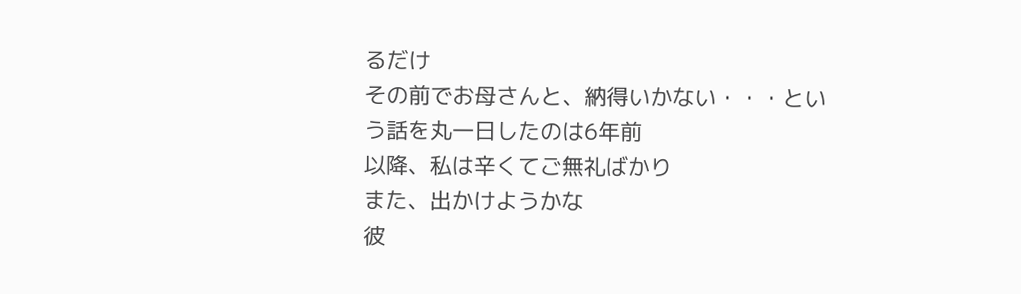るだけ
その前でお母さんと、納得いかない・・・という話を丸一日したのは6年前
以降、私は辛くてご無礼ばかり
また、出かけようかな
彼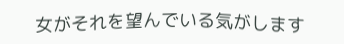女がそれを望んでいる気がします